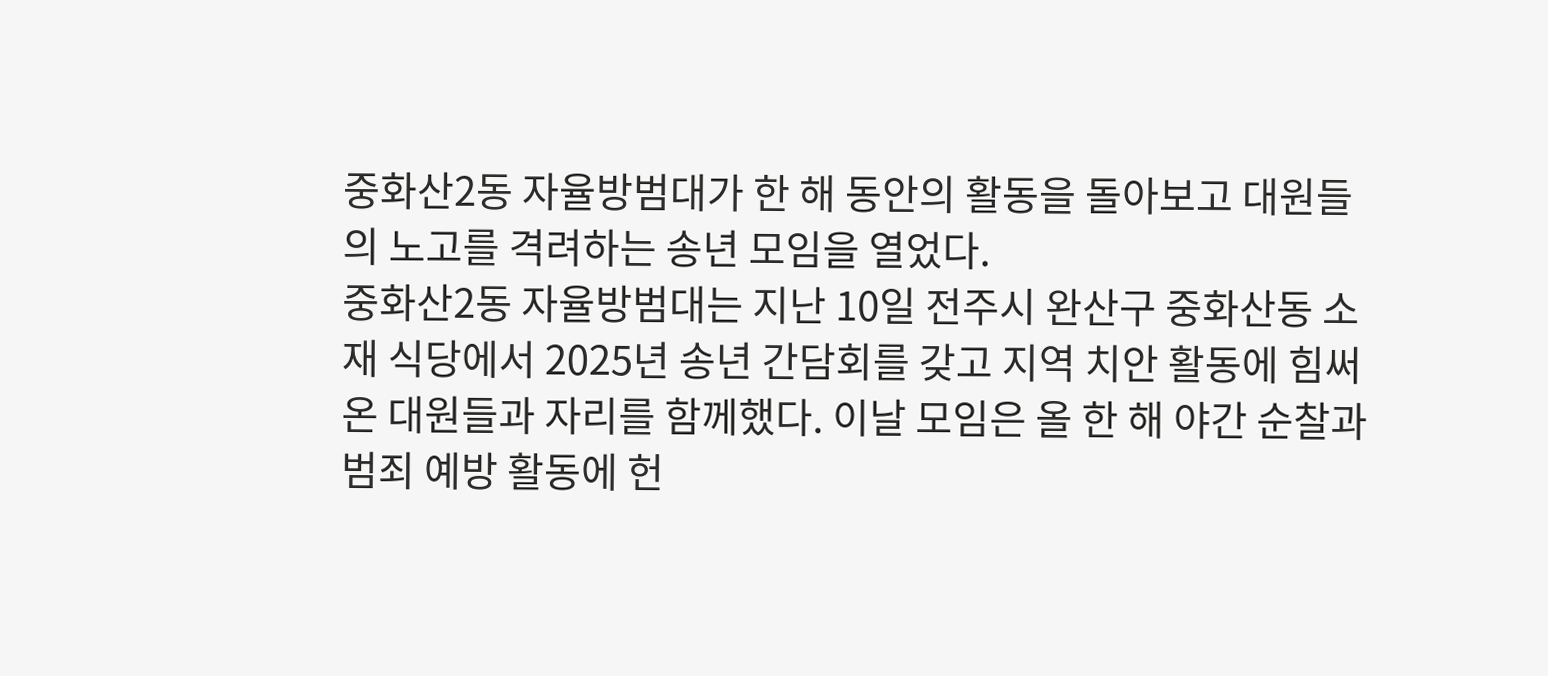중화산2동 자율방범대가 한 해 동안의 활동을 돌아보고 대원들의 노고를 격려하는 송년 모임을 열었다.
중화산2동 자율방범대는 지난 10일 전주시 완산구 중화산동 소재 식당에서 2025년 송년 간담회를 갖고 지역 치안 활동에 힘써온 대원들과 자리를 함께했다. 이날 모임은 올 한 해 야간 순찰과 범죄 예방 활동에 헌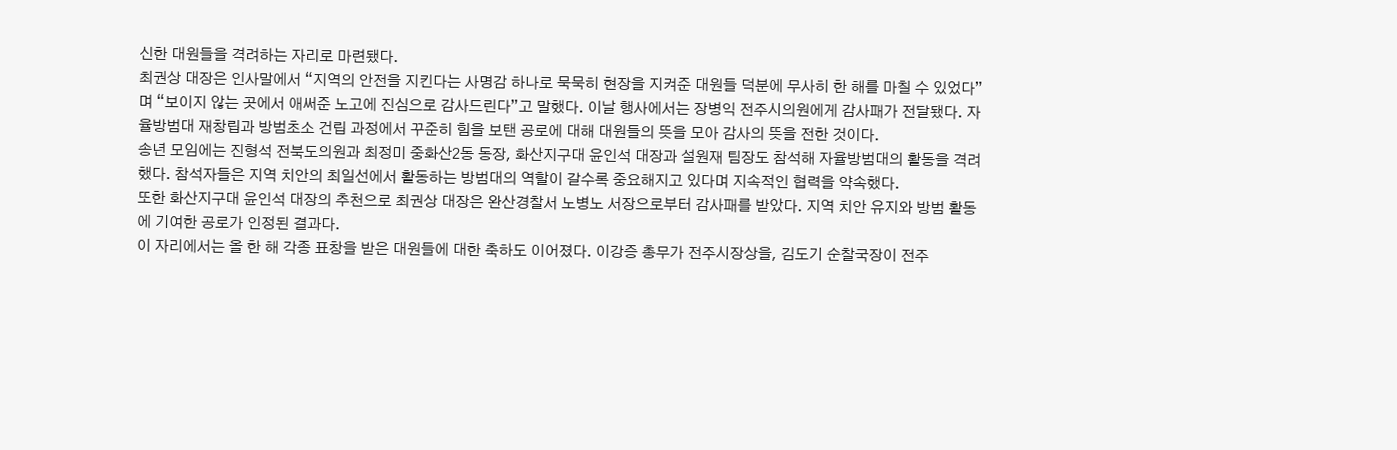신한 대원들을 격려하는 자리로 마련됐다.
최권상 대장은 인사말에서 “지역의 안전을 지킨다는 사명감 하나로 묵묵히 현장을 지켜준 대원들 덕분에 무사히 한 해를 마칠 수 있었다”며 “보이지 않는 곳에서 애써준 노고에 진심으로 감사드린다”고 말했다. 이날 행사에서는 장병익 전주시의원에게 감사패가 전달됐다. 자율방범대 재창립과 방범초소 건립 과정에서 꾸준히 힘을 보탠 공로에 대해 대원들의 뜻을 모아 감사의 뜻을 전한 것이다.
송년 모임에는 진형석 전북도의원과 최정미 중화산2동 동장, 화산지구대 윤인석 대장과 설원재 팀장도 참석해 자율방범대의 활동을 격려했다. 참석자들은 지역 치안의 최일선에서 활동하는 방범대의 역할이 갈수록 중요해지고 있다며 지속적인 협력을 약속했다.
또한 화산지구대 윤인석 대장의 추천으로 최권상 대장은 완산경찰서 노병노 서장으로부터 감사패를 받았다. 지역 치안 유지와 방범 활동에 기여한 공로가 인정된 결과다.
이 자리에서는 올 한 해 각종 표창을 받은 대원들에 대한 축하도 이어졌다. 이강증 총무가 전주시장상을, 김도기 순찰국장이 전주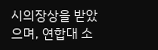시의장상을 받았으며, 연합대 소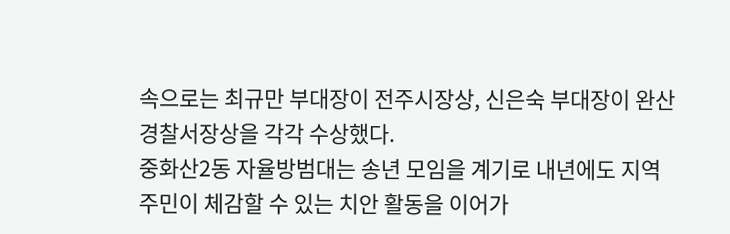속으로는 최규만 부대장이 전주시장상, 신은숙 부대장이 완산경찰서장상을 각각 수상했다.
중화산2동 자율방범대는 송년 모임을 계기로 내년에도 지역 주민이 체감할 수 있는 치안 활동을 이어가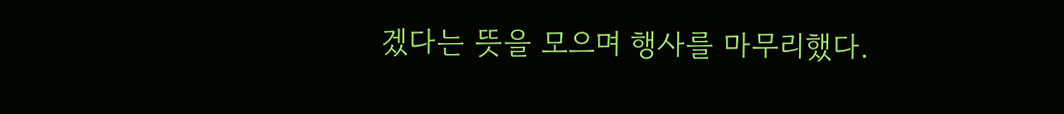겠다는 뜻을 모으며 행사를 마무리했다.